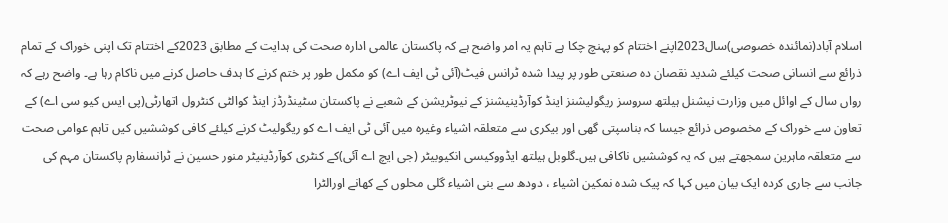اسلام آباد(نمائندہ خصوصی)سال2023اپنے اختتام کو پہنچ چکا ہے تاہم یہ امر واضح ہے کہ پاکستان عالمی ادارہ صحت کی ہدایت کے مطابق 2023کے اختتام تک اپنی خوراک کے تمام ذرائع سے انسانی صحت کیلئے شدید نقصان دہ صنعتی طور پر پیدا شدہ ٹرانس فیٹ(آئی ٹی ایف اے) کو مکمل طور پر ختم کرنے کا ہدف حاصل کرنے میں ناکام رہا ہے۔ واضح رہے کہ رواں سال کے اوائل میں وزارت نیشنل ہیلتھ سروسز ریگولیشنز اینڈ کوآرڈینیشنز کے نیوٹریشن کے شعبے نے پاکستان سٹینڈرڈز اینڈ کوالٹی کنٹرول اتھارٹی(پی ایس کیو سی اے) کے تعاون سے خوراک کے مخصوص ذرائع جیسا کہ بناسپتی گھی اور بیکری سے متعلقہ اشیاء وغیرہ میں آئی ٹی ایف اے کو ریگولیٹ کرنے کیلئے کافی کوششیں کیں تاہم عوامی صحت سے متعلقہ ماہرین سمجھتے ہیں کہ یہ کوششیں ناکافی ہیں۔گلوبل ہیلتھ ایڈووکیسی انکیوبیٹر (جی ایچ اے آئی)کے کنٹری کوآرڈینیٹر منور حسین نے ٹرانسفارم پاکستان مہم کی جانب سے جاری کردہ ایک بیان میں کہا کہ پیک شدہ نمکین اشیاء ، دودھ سے بنی اشیاء گلی محلوں کے کھانے اورالٹرا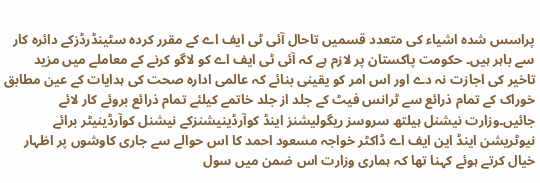پراسس شدہ اشیاء کی متعدد قسمیں تاحال آئی ٹی ایف اے کے مقرر کردہ سٹینڈرڈزکے دائرہ کار سے باہر ہیں۔ حکومت پاکستان پر لازم ہے کہ آئی ٹی ایف اے کو لاگو کرنے کے معاملے میں مزید تاخیر کی اجازت نہ دے اور اس امر کو یقینی بنائے کہ عالمی ادارہ صحت کی ہدایات کے عین مطابق خوراک کے تمام ذرائع سے ٹرانس فیٹ کے جلد از جلد خاتمے کیلئے تمام ذرائع بروئے کار لائے جائیں۔وزارت نیشنل ہیلتھ سروسز ریگولیشنز اینڈ کوآرڈینیشنزکے نیشنل کوآرڈینیٹر برائے نیوٹریشن اینڈ این ایف اے ڈاکٹر خواجہ مسعود احمد کا اس حوالے سے جاری کاوشوں پر اظہار خیال کرتے ہوئے کہنا تھا کہ ہماری وزارت اس ضمن میں سول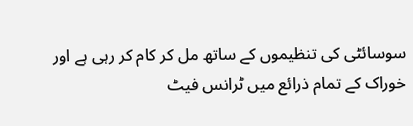سوسائٹی کی تنظیموں کے ساتھ مل کر کام کر رہی ہے اور خوراک کے تمام ذرائع میں ٹرانس فیٹ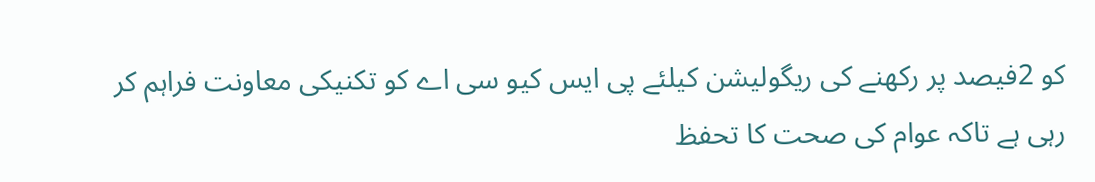کو 2فیصد پر رکھنے کی ریگولیشن کیلئے پی ایس کیو سی اے کو تکنیکی معاونت فراہم کر رہی ہے تاکہ عوام کی صحت کا تحفظ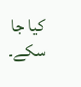کیا جا سکے۔